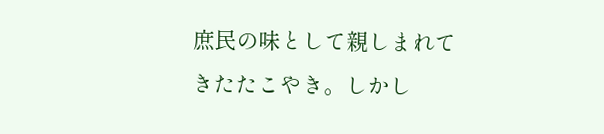庶民の味として親しまれてきたたこやき。しかし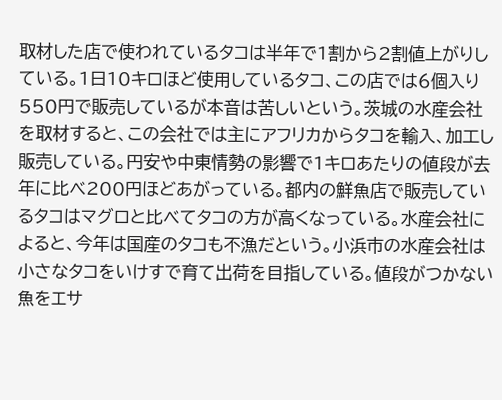取材した店で使われているタコは半年で1割から2割値上がりしている。1日10キロほど使用しているタコ、この店では6個入り550円で販売しているが本音は苦しいという。茨城の水産会社を取材すると、この会社では主にアフリカからタコを輸入、加工し販売している。円安や中東情勢の影響で1キロあたりの値段が去年に比べ200円ほどあがっている。都内の鮮魚店で販売しているタコはマグロと比べてタコの方が高くなっている。水産会社によると、今年は国産のタコも不漁だという。小浜市の水産会社は小さなタコをいけすで育て出荷を目指している。値段がつかない魚をエサ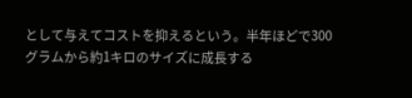として与えてコストを抑えるという。半年ほどで300グラムから約1キロのサイズに成長する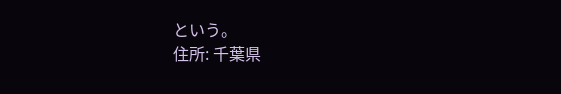という。
住所: 千葉県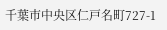千葉市中央区仁戸名町727-1